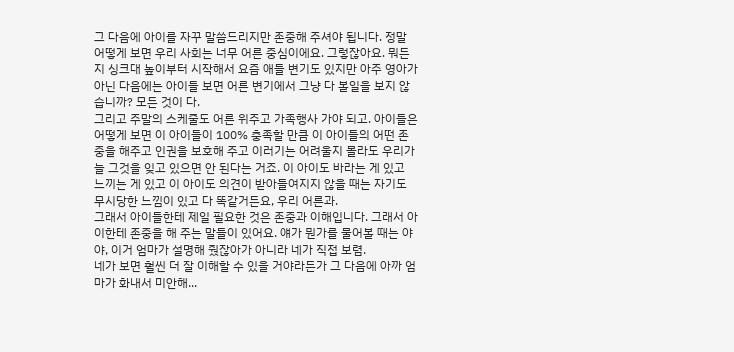그 다음에 아이를 자꾸 말씀드리지만 존중해 주셔야 됩니다. 정말 어떻게 보면 우리 사회는 너무 어른 중심이에요. 그렇잖아요. 뭐든지 싱크대 높이부터 시작해서 요즘 애들 변기도 있지만 아주 영아가 아닌 다음에는 아이들 보면 어른 변기에서 그냥 다 볼일을 보지 않습니까? 모든 것이 다.
그리고 주말의 스케줄도 어른 위주고 가족행사 가야 되고. 아이들은 어떻게 보면 이 아이들이 100% 충족할 만큼 이 아이들의 어떤 존중을 해주고 인권을 보호해 주고 이러기는 어려울지 몰라도 우리가 늘 그것을 잊고 있으면 안 된다는 거죠. 이 아이도 바라는 게 있고 느끼는 게 있고 이 아이도 의견이 받아들여지지 않을 때는 자기도 무시당한 느낌이 있고 다 똑같거든요, 우리 어른과.
그래서 아이들한테 제일 필요한 것은 존중과 이해입니다. 그래서 아이한테 존중을 해 주는 말들이 있어요. 얘가 뭔가를 물어볼 때는 야야, 이거 엄마가 설명해 줬잖아가 아니라 네가 직접 보렴.
네가 보면 훨씬 더 잘 이해할 수 있을 거야라든가 그 다음에 아까 엄마가 화내서 미안해...